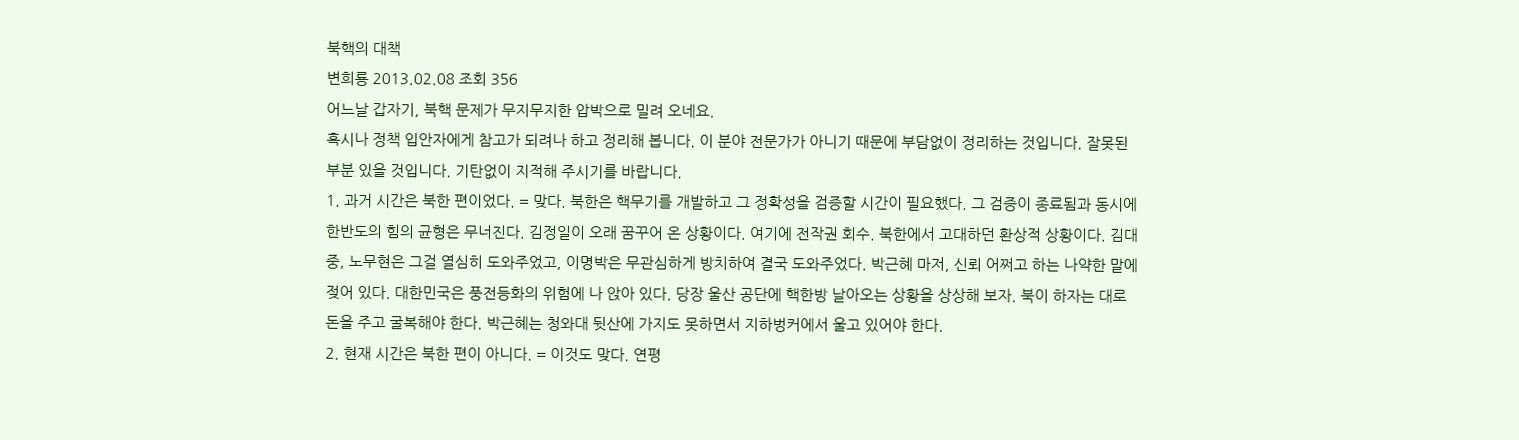북핵의 대책
변희룡 2013.02.08 조회 356
어느날 갑자기, 북핵 문제가 무지무지한 압박으로 밀려 오네요.
혹시나 정책 입안자에게 참고가 되려나 하고 정리해 봅니다. 이 분야 전문가가 아니기 때문에 부담없이 정리하는 것입니다. 잘못된 부분 있을 것입니다. 기탄없이 지적해 주시기를 바랍니다.
1. 과거 시간은 북한 편이었다. = 맞다. 북한은 핵무기를 개발하고 그 정확성을 검증할 시간이 필요했다. 그 검증이 종료됨과 동시에 한반도의 힘의 균형은 무너진다. 김정일이 오래 꿈꾸어 온 상황이다. 여기에 전작권 회수. 북한에서 고대하던 환상적 상황이다. 김대중, 노무현은 그걸 열심히 도와주었고, 이명박은 무관심하게 방치하여 결국 도와주었다. 박근혜 마저, 신뢰 어쩌고 하는 나약한 말에 젖어 있다. 대한민국은 풍전등화의 위험에 나 앉아 있다. 당장 울산 공단에 핵한방 날아오는 상황을 상상해 보자. 북이 하자는 대로 돈을 주고 굴복해야 한다. 박근혜는 청와대 뒷산에 가지도 못하면서 지하벙커에서 울고 있어야 한다.
2. 현재 시간은 북한 편이 아니다. = 이것도 맞다. 연평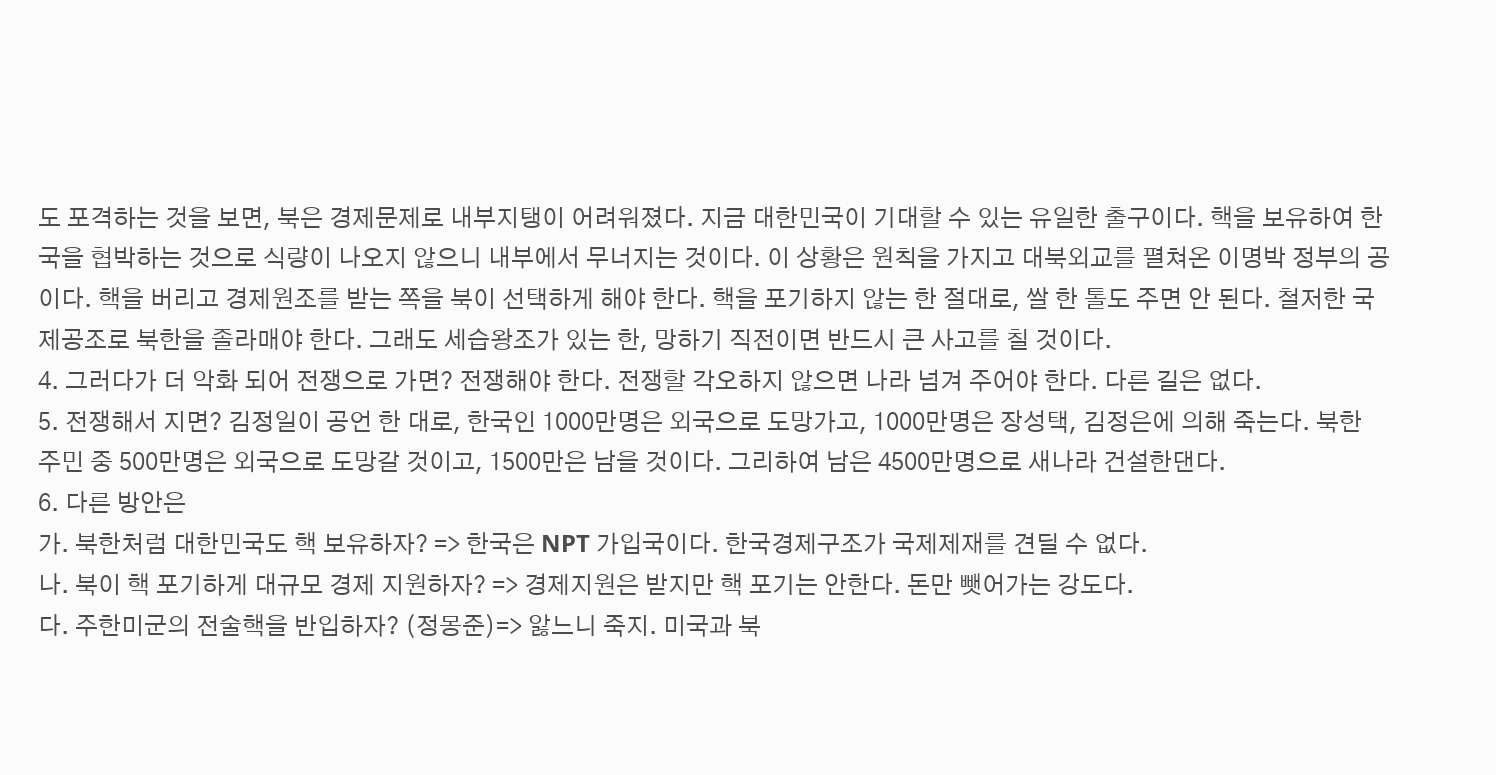도 포격하는 것을 보면, 북은 경제문제로 내부지탱이 어려워졌다. 지금 대한민국이 기대할 수 있는 유일한 출구이다. 핵을 보유하여 한국을 협박하는 것으로 식량이 나오지 않으니 내부에서 무너지는 것이다. 이 상황은 원칙을 가지고 대북외교를 펼쳐온 이명박 정부의 공이다. 핵을 버리고 경제원조를 받는 쪽을 북이 선택하게 해야 한다. 핵을 포기하지 않는 한 절대로, 쌀 한 톨도 주면 안 된다. 철저한 국제공조로 북한을 졸라매야 한다. 그래도 세습왕조가 있는 한, 망하기 직전이면 반드시 큰 사고를 칠 것이다.
4. 그러다가 더 악화 되어 전쟁으로 가면? 전쟁해야 한다. 전쟁할 각오하지 않으면 나라 넘겨 주어야 한다. 다른 길은 없다.
5. 전쟁해서 지면? 김정일이 공언 한 대로, 한국인 1000만명은 외국으로 도망가고, 1000만명은 장성택, 김정은에 의해 죽는다. 북한 주민 중 500만명은 외국으로 도망갈 것이고, 1500만은 남을 것이다. 그리하여 남은 4500만명으로 새나라 건설한댄다.
6. 다른 방안은
가. 북한처럼 대한민국도 핵 보유하자? => 한국은 NPT 가입국이다. 한국경제구조가 국제제재를 견딜 수 없다.
나. 북이 핵 포기하게 대규모 경제 지원하자? => 경제지원은 받지만 핵 포기는 안한다. 돈만 뺏어가는 강도다.
다. 주한미군의 전술핵을 반입하자? (정몽준)=> 앓느니 죽지. 미국과 북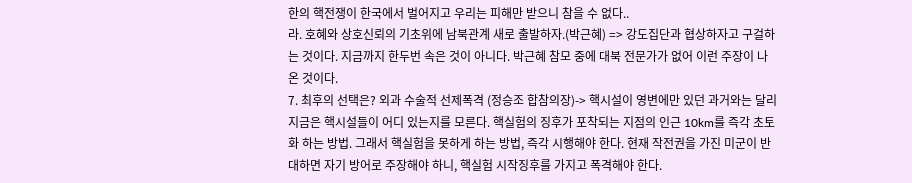한의 핵전쟁이 한국에서 벌어지고 우리는 피해만 받으니 참을 수 없다..
라. 호혜와 상호신뢰의 기초위에 남북관계 새로 출발하자.(박근혜) => 강도집단과 협상하자고 구걸하는 것이다. 지금까지 한두번 속은 것이 아니다. 박근혜 참모 중에 대북 전문가가 없어 이런 주장이 나온 것이다.
7. 최후의 선택은? 외과 수술적 선제폭격 (정승조 합참의장)-> 핵시설이 영변에만 있던 과거와는 달리 지금은 핵시설들이 어디 있는지를 모른다. 핵실험의 징후가 포착되는 지점의 인근 10km를 즉각 초토화 하는 방법. 그래서 핵실험을 못하게 하는 방법, 즉각 시행해야 한다. 현재 작전권을 가진 미군이 반대하면 자기 방어로 주장해야 하니, 핵실험 시작징후를 가지고 폭격해야 한다.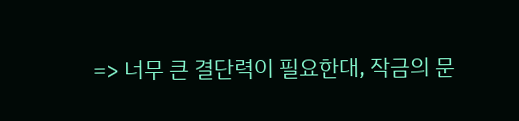=> 너무 큰 결단력이 필요한대, 작금의 문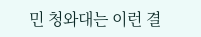민 청와대는 이런 결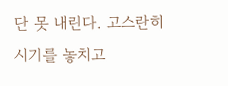단 못 내린다. 고스란히 시기를 놓치고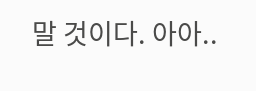말 것이다. 아아..